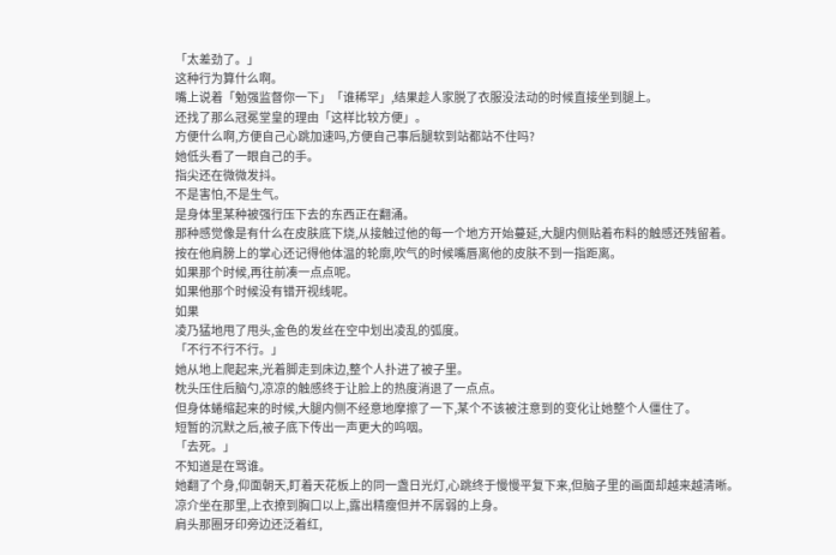「太差劲了。」
这种行为算什么啊。
嘴上说着「勉强监督你一下」「谁稀罕」,结果趁人家脱了衣服没法动的时候直接坐到腿上。
还找了那么冠冕堂皇的理由「这样比较方便」。
方便什么啊,方便自己心跳加速吗,方便自己事后腿软到站都站不住吗?
她低头看了一眼自己的手。
指尖还在微微发抖。
不是害怕,不是生气。
是身体里某种被强行压下去的东西正在翻涌。
那种感觉像是有什么在皮肤底下烧,从接触过他的每一个地方开始蔓延,大腿内侧贴着布料的触感还残留着。
按在他肩膀上的掌心还记得他体温的轮廓,吹气的时候嘴唇离他的皮肤不到一指距离。
如果那个时候,再往前凑一点点呢。
如果他那个时候没有错开视线呢。
如果
凌乃猛地甩了甩头,金色的发丝在空中划出凌乱的弧度。
「不行不行不行。」
她从地上爬起来,光着脚走到床边,整个人扑进了被子里。
枕头压住后脑勺,凉凉的触感终于让脸上的热度消退了一点点。
但身体蜷缩起来的时候,大腿内侧不经意地摩擦了一下,某个不该被注意到的变化让她整个人僵住了。
短暂的沉默之后,被子底下传出一声更大的呜咽。
「去死。」
不知道是在骂谁。
她翻了个身,仰面朝天,盯着天花板上的同一盏日光灯,心跳终于慢慢平复下来,但脑子里的画面却越来越清晰。
凉介坐在那里,上衣撩到胸口以上,露出精瘦但并不孱弱的上身。
肩头那圈牙印旁边还泛着红,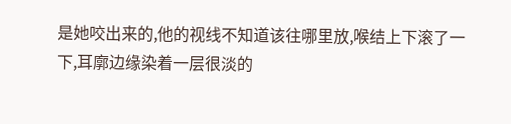是她咬出来的,他的视线不知道该往哪里放,喉结上下滚了一下,耳廓边缘染着一层很淡的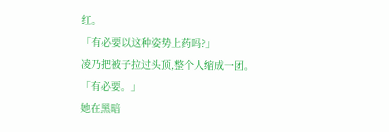红。
「有必要以这种姿势上药吗?」
凌乃把被子拉过头顶,整个人缩成一团。
「有必要。」
她在黑暗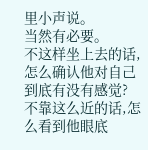里小声说。
当然有必要。
不这样坐上去的话,怎么确认他对自己到底有没有感觉?
不靠这么近的话,怎么看到他眼底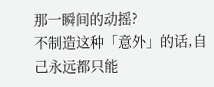那一瞬间的动摇?
不制造这种「意外」的话,自己永远都只能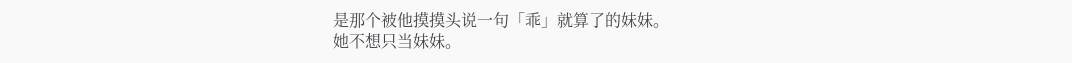是那个被他摸摸头说一句「乖」就算了的妹妹。
她不想只当妹妹。